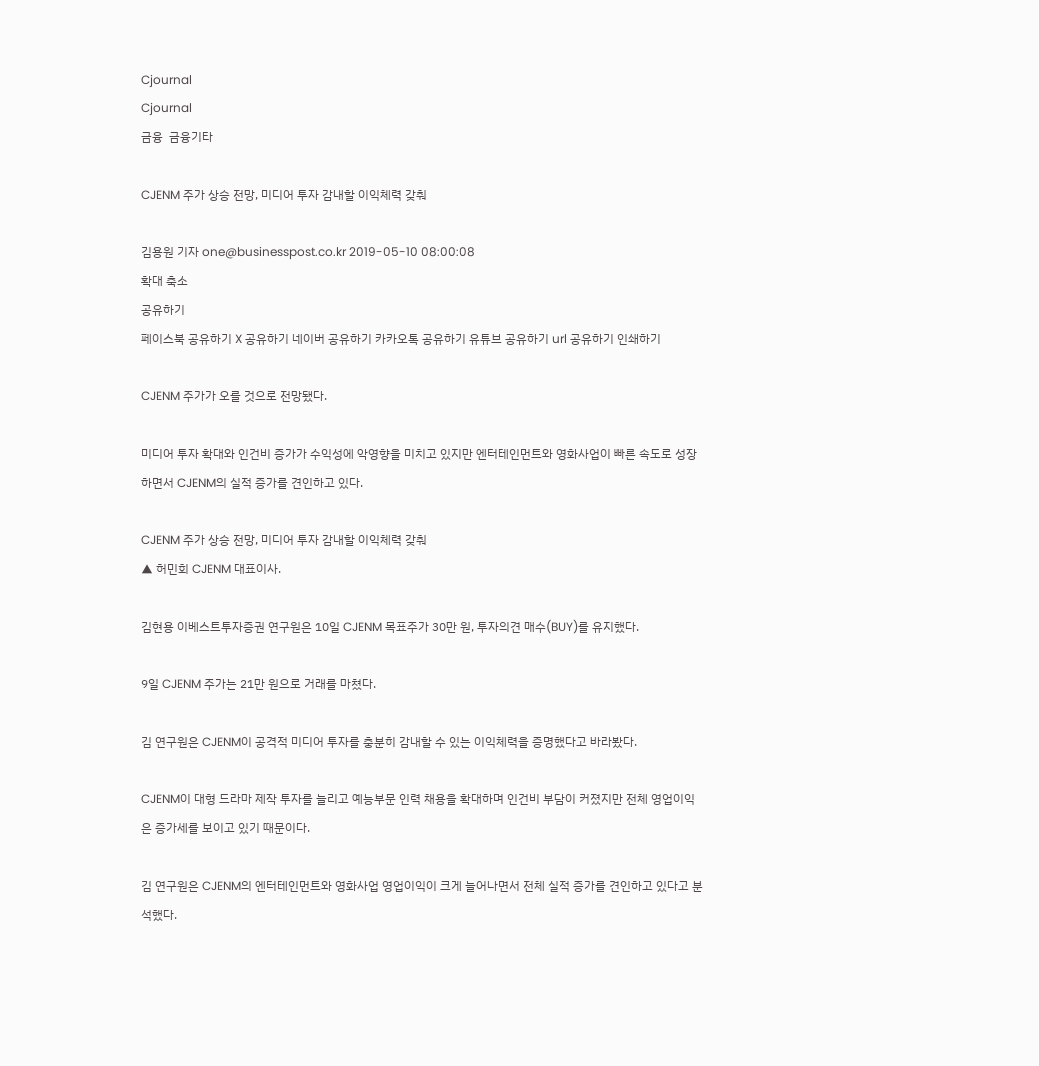Cjournal
Cjournal
금융  금융기타

CJENM 주가 상승 전망, 미디어 투자 감내할 이익체력 갖춰

김용원 기자 one@businesspost.co.kr 2019-05-10 08:00:08
확대 축소
공유하기
페이스북 공유하기 X 공유하기 네이버 공유하기 카카오톡 공유하기 유튜브 공유하기 url 공유하기 인쇄하기

CJENM 주가가 오를 것으로 전망됐다.

미디어 투자 확대와 인건비 증가가 수익성에 악영향을 미치고 있지만 엔터테인먼트와 영화사업이 빠른 속도로 성장하면서 CJENM의 실적 증가를 견인하고 있다.

CJENM 주가 상승 전망, 미디어 투자 감내할 이익체력 갖춰
▲ 허민회 CJENM 대표이사.

김현용 이베스트투자증권 연구원은 10일 CJENM 목표주가 30만 원, 투자의견 매수(BUY)를 유지했다.

9일 CJENM 주가는 21만 원으로 거래를 마쳤다.

김 연구원은 CJENM이 공격적 미디어 투자를 충분히 감내할 수 있는 이익체력을 증명했다고 바라봤다.

CJENM이 대형 드라마 제작 투자를 늘리고 예능부문 인력 채용을 확대하며 인건비 부담이 커졌지만 전체 영업이익은 증가세를 보이고 있기 때문이다.

김 연구원은 CJENM의 엔터테인먼트와 영화사업 영업이익이 크게 늘어나면서 전체 실적 증가를 견인하고 있다고 분석했다.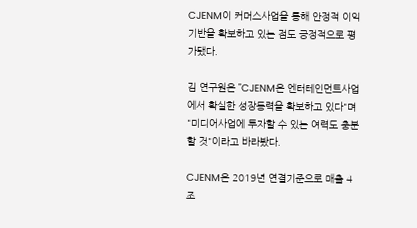CJENM이 커머스사업을 통해 안정적 이익기반을 확보하고 있는 점도 긍정적으로 평가됐다.

김 연구원은 "CJENM은 엔터테인먼트사업에서 확실한 성장동력을 확보하고 있다"며 "미디어사업에 투자할 수 있는 여력도 충분할 것"이라고 바라봤다.

CJENM은 2019년 연결기준으로 매출 4조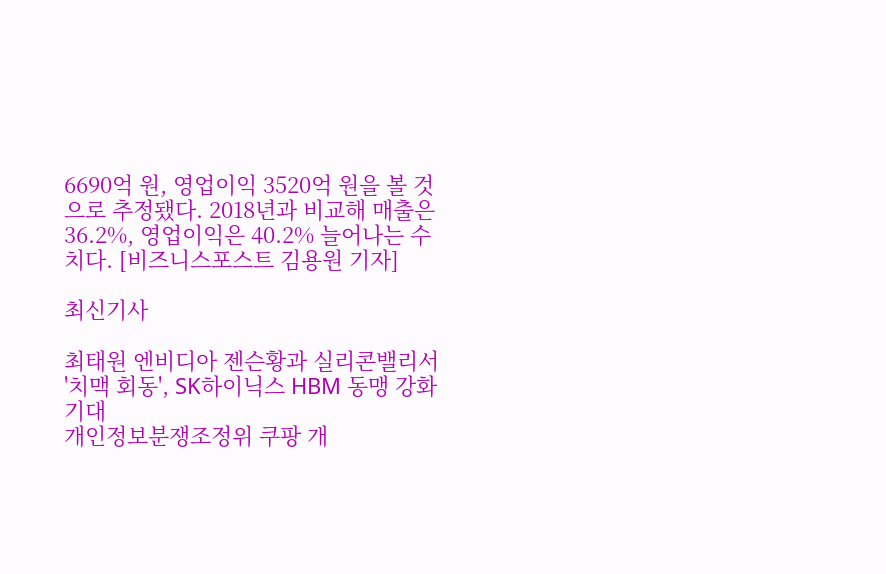6690억 원, 영업이익 3520억 원을 볼 것으로 추정됐다. 2018년과 비교해 매출은 36.2%, 영업이익은 40.2% 늘어나는 수치다. [비즈니스포스트 김용원 기자]

최신기사

최태원 엔비디아 젠슨황과 실리콘밸리서 '치맥 회동', SK하이닉스 HBM 동맹 강화 기대
개인정보분쟁조정위 쿠팡 개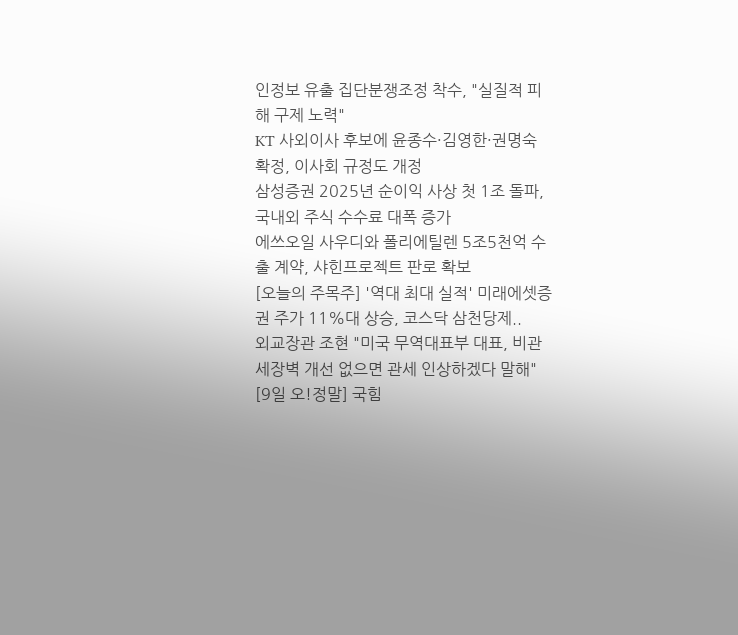인정보 유출 집단분쟁조정 착수, "실질적 피해 구제 노력"
KT 사외이사 후보에 윤종수·김영한·권명숙 확정, 이사회 규정도 개정
삼성증권 2025년 순이익 사상 첫 1조 돌파, 국내외 주식 수수료 대폭 증가
에쓰오일 사우디와 폴리에틸렌 5조5천억 수출 계약, 샤힌프로젝트 판로 확보
[오늘의 주목주] '역대 최대 실적' 미래에셋증권 주가 11%대 상승, 코스닥 삼천당제..
외교장관 조현 "미국 무역대표부 대표, 비관세장벽 개선 없으면 관세 인상하겠다 말해"
[9일 오!정말] 국힘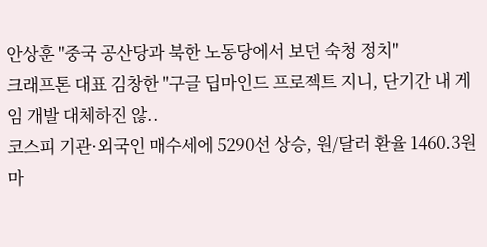안상훈 "중국 공산당과 북한 노동당에서 보던 숙청 정치"
크래프톤 대표 김창한 "구글 딥마인드 프로젝트 지니, 단기간 내 게임 개발 대체하진 않..
코스피 기관·외국인 매수세에 5290선 상승, 원/달러 환율 1460.3원 마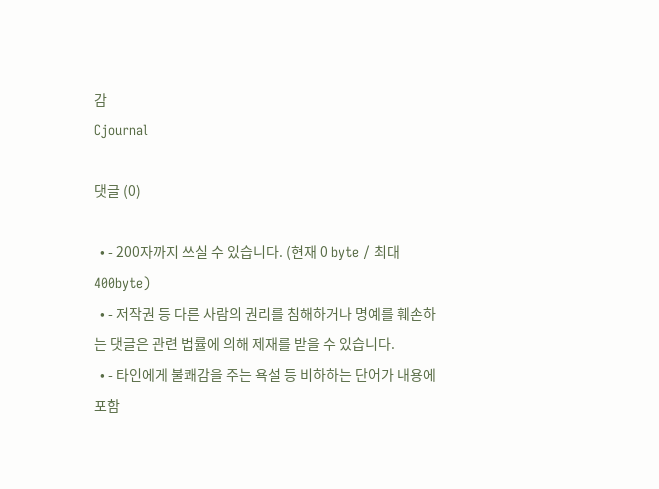감
Cjournal

댓글 (0)

  • - 200자까지 쓰실 수 있습니다. (현재 0 byte / 최대 400byte)
  • - 저작권 등 다른 사람의 권리를 침해하거나 명예를 훼손하는 댓글은 관련 법률에 의해 제재를 받을 수 있습니다.
  • - 타인에게 불쾌감을 주는 욕설 등 비하하는 단어가 내용에 포함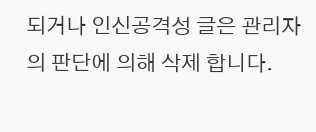되거나 인신공격성 글은 관리자의 판단에 의해 삭제 합니다.